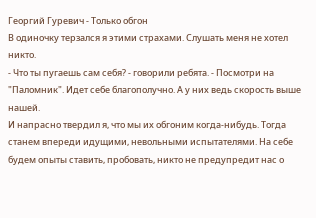Георгий Гуревич - Только обгон
В одиночку терзался я этими страхами. Слушать меня не хотел никто.
- Что ты пугаешь сам себя? - говорили ребята. - Посмотри на "Паломник". Идет себе благополучно. А у них ведь скорость выше нашей.
И напрасно твердил я, что мы их обгоним когда-нибудь. Тогда станем впереди идущими, невольными испытателями. На себе будем опыты ставить, пробовать, никто не предупредит нас о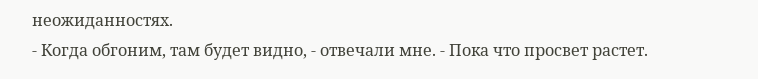неожиданностях.
- Когда обгоним, там будет видно, - отвечали мне. - Пока что просвет растет.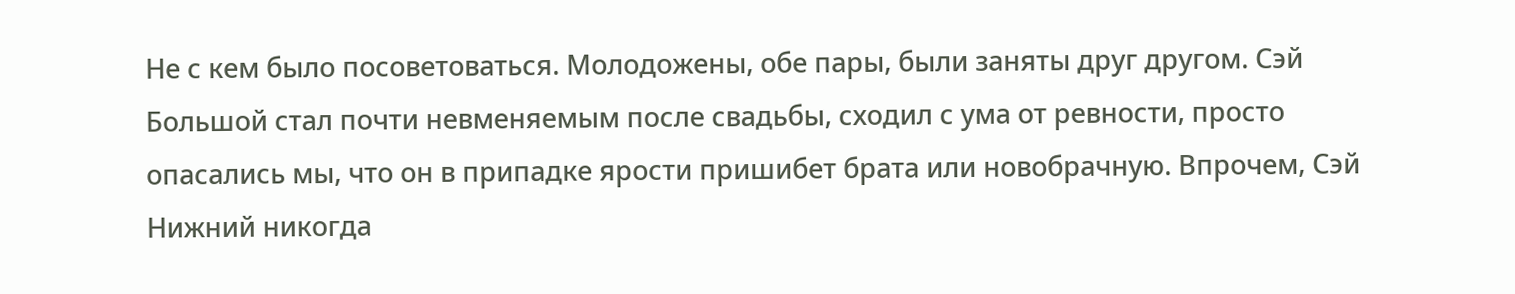Не с кем было посоветоваться. Молодожены, обе пары, были заняты друг другом. Сэй Большой стал почти невменяемым после свадьбы, сходил с ума от ревности, просто опасались мы, что он в припадке ярости пришибет брата или новобрачную. Впрочем, Сэй Нижний никогда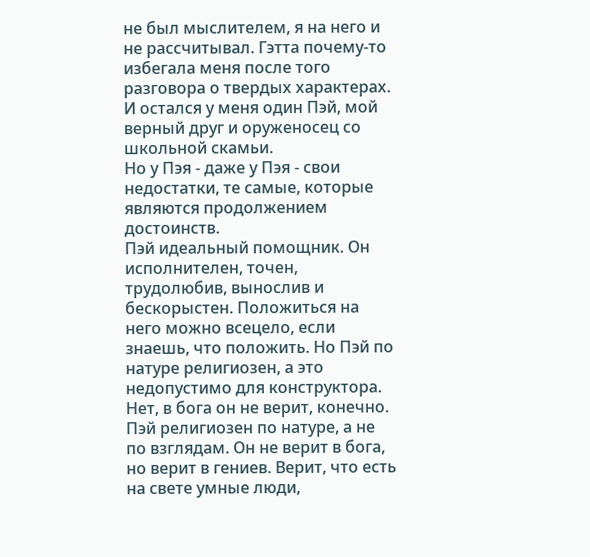не был мыслителем, я на него и не рассчитывал. Гэтта почему-то избегала меня после того разговора о твердых характерах. И остался у меня один Пэй, мой верный друг и оруженосец со школьной скамьи.
Но у Пэя - даже у Пэя - свои недостатки, те самые, которые являются продолжением достоинств.
Пэй идеальный помощник. Он исполнителен, точен, трудолюбив, вынослив и бескорыстен. Положиться на него можно всецело, если знаешь, что положить. Но Пэй по натуре религиозен, а это недопустимо для конструктора.
Нет, в бога он не верит, конечно. Пэй религиозен по натуре, а не по взглядам. Он не верит в бога, но верит в гениев. Верит, что есть на свете умные люди,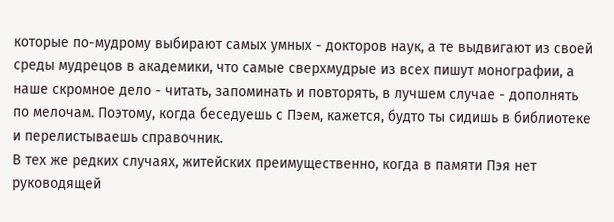которые по-мудрому выбирают самых умных - докторов наук, а те выдвигают из своей среды мудрецов в академики, что самые сверхмудрые из всех пишут монографии, а наше скромное дело - читать, запоминать и повторять, в лучшем случае - дополнять по мелочам. Поэтому, когда беседуешь с Пэем, кажется, будто ты сидишь в библиотеке и перелистываешь справочник.
В тех же редких случаях, житейских преимущественно, когда в памяти Пэя нет руководящей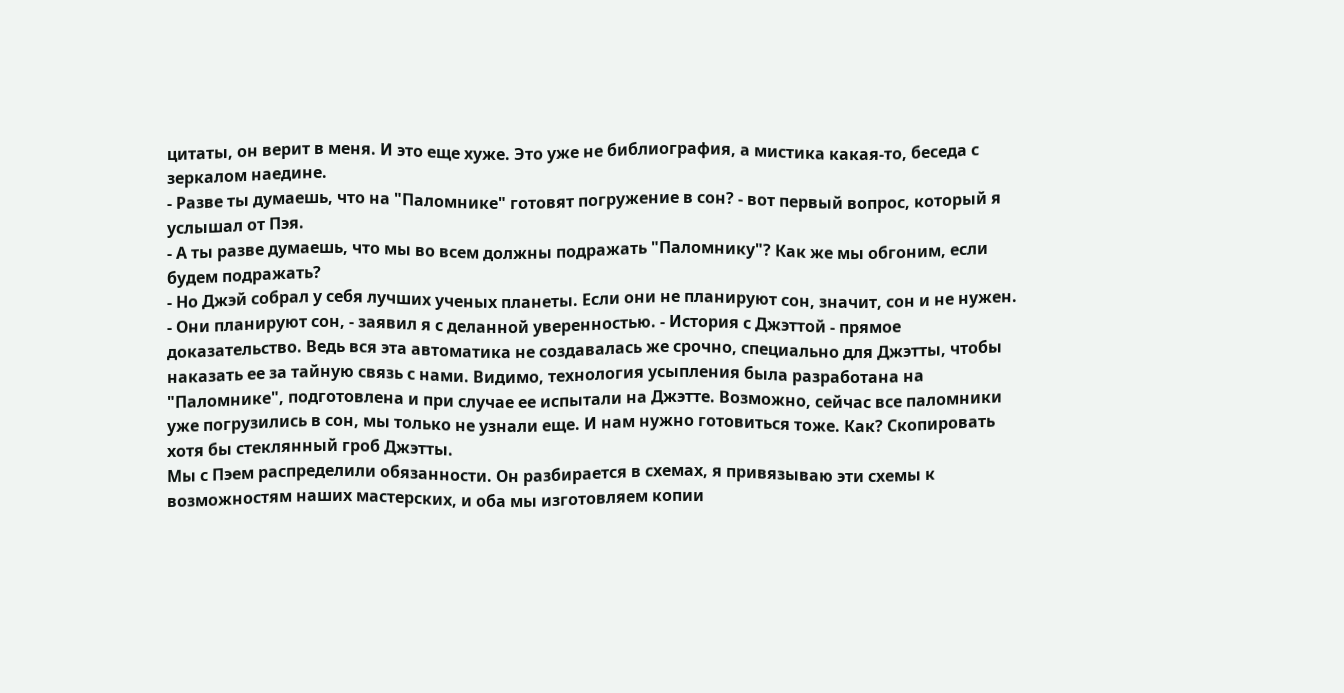цитаты, он верит в меня. И это еще хуже. Это уже не библиография, а мистика какая-то, беседа с зеркалом наедине.
- Разве ты думаешь, что на "Паломнике" готовят погружение в сон? - вот первый вопрос, который я услышал от Пэя.
- А ты разве думаешь, что мы во всем должны подражать "Паломнику"? Как же мы обгоним, если будем подражать?
- Но Джэй собрал у себя лучших ученых планеты. Если они не планируют сон, значит, сон и не нужен.
- Они планируют сон, - заявил я с деланной уверенностью. - История с Джэттой - прямое доказательство. Ведь вся эта автоматика не создавалась же срочно, специально для Джэтты, чтобы наказать ее за тайную связь с нами. Видимо, технология усыпления была разработана на "Паломнике", подготовлена и при случае ее испытали на Джэтте. Возможно, сейчас все паломники уже погрузились в сон, мы только не узнали еще. И нам нужно готовиться тоже. Как? Скопировать хотя бы стеклянный гроб Джэтты.
Мы с Пэем распределили обязанности. Он разбирается в схемах, я привязываю эти схемы к возможностям наших мастерских, и оба мы изготовляем копии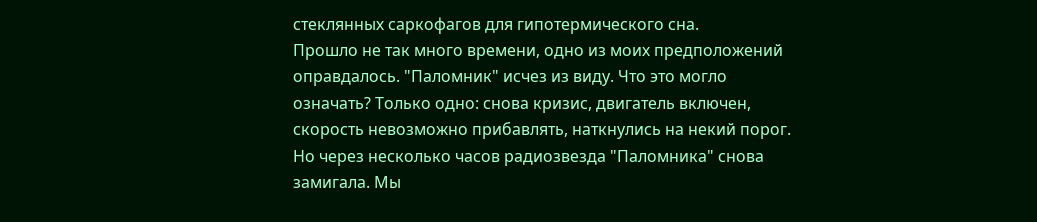стеклянных саркофагов для гипотермического сна.
Прошло не так много времени, одно из моих предположений оправдалось. "Паломник" исчез из виду. Что это могло означать? Только одно: снова кризис, двигатель включен, скорость невозможно прибавлять, наткнулись на некий порог.
Но через несколько часов радиозвезда "Паломника" снова замигала. Мы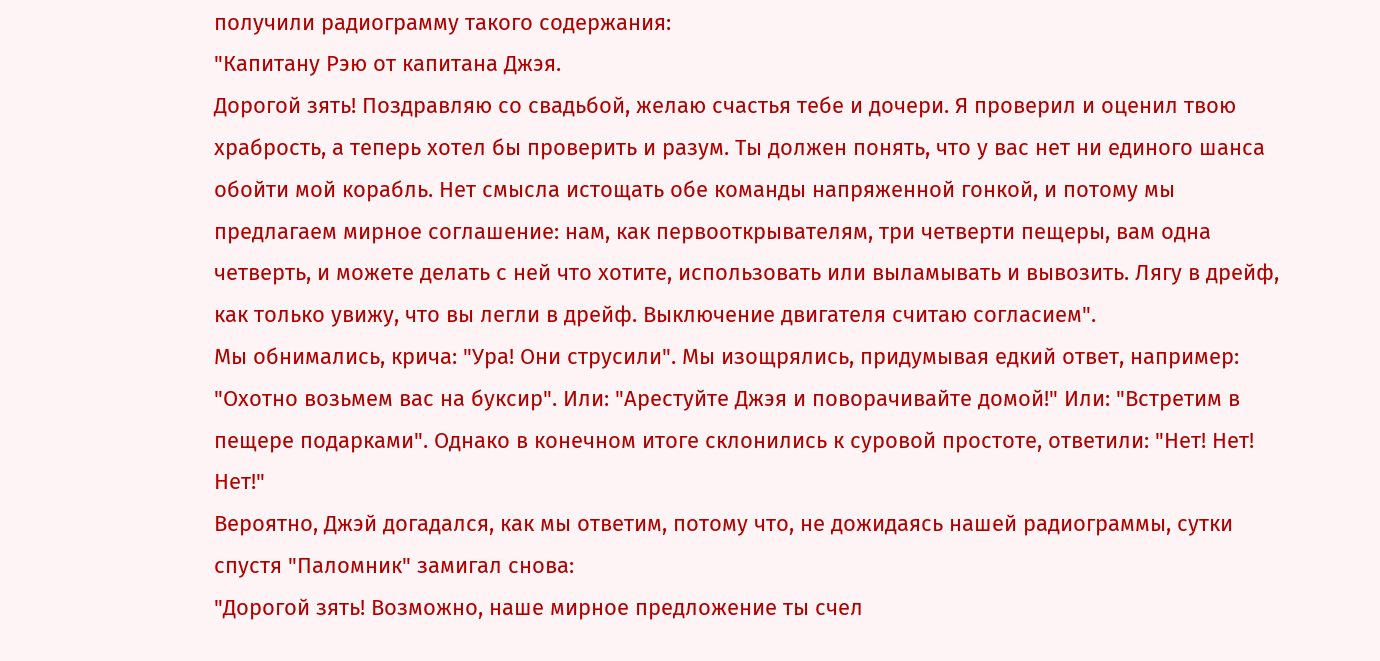получили радиограмму такого содержания:
"Капитану Рэю от капитана Джэя.
Дорогой зять! Поздравляю со свадьбой, желаю счастья тебе и дочери. Я проверил и оценил твою храбрость, а теперь хотел бы проверить и разум. Ты должен понять, что у вас нет ни единого шанса обойти мой корабль. Нет смысла истощать обе команды напряженной гонкой, и потому мы предлагаем мирное соглашение: нам, как первооткрывателям, три четверти пещеры, вам одна четверть, и можете делать с ней что хотите, использовать или выламывать и вывозить. Лягу в дрейф, как только увижу, что вы легли в дрейф. Выключение двигателя считаю согласием".
Мы обнимались, крича: "Ура! Они струсили". Мы изощрялись, придумывая едкий ответ, например: "Охотно возьмем вас на буксир". Или: "Арестуйте Джэя и поворачивайте домой!" Или: "Встретим в пещере подарками". Однако в конечном итоге склонились к суровой простоте, ответили: "Нет! Нет! Нет!"
Вероятно, Джэй догадался, как мы ответим, потому что, не дожидаясь нашей радиограммы, сутки спустя "Паломник" замигал снова:
"Дорогой зять! Возможно, наше мирное предложение ты счел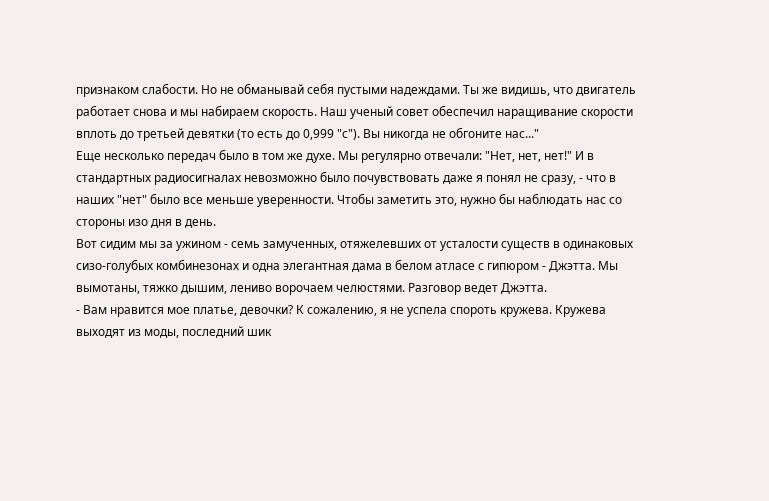признаком слабости. Но не обманывай себя пустыми надеждами. Ты же видишь, что двигатель работает снова и мы набираем скорость. Наш ученый совет обеспечил наращивание скорости вплоть до третьей девятки (то есть до 0,999 "с"). Вы никогда не обгоните нас..."
Еще несколько передач было в том же духе. Мы регулярно отвечали: "Нет, нет, нет!" И в стандартных радиосигналах невозможно было почувствовать даже я понял не сразу, - что в наших "нет" было все меньше уверенности. Чтобы заметить это, нужно бы наблюдать нас со стороны изо дня в день.
Вот сидим мы за ужином - семь замученных, отяжелевших от усталости существ в одинаковых сизо-голубых комбинезонах и одна элегантная дама в белом атласе с гипюром - Джэтта. Мы вымотаны, тяжко дышим, лениво ворочаем челюстями. Разговор ведет Джэтта.
- Вам нравится мое платье, девочки? К сожалению, я не успела спороть кружева. Кружева выходят из моды, последний шик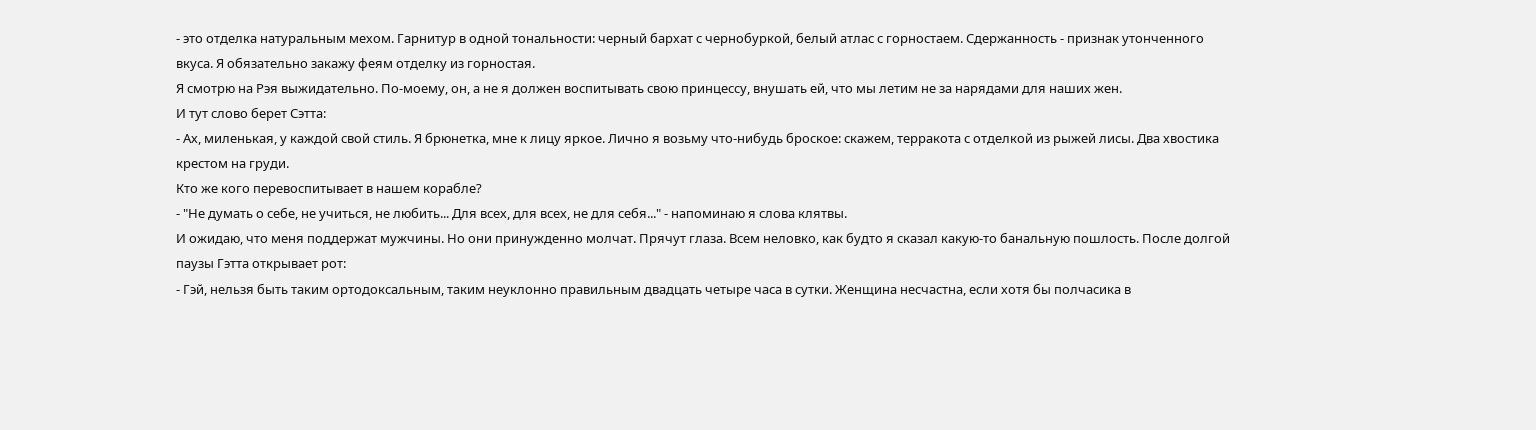- это отделка натуральным мехом. Гарнитур в одной тональности: черный бархат с чернобуркой, белый атлас с горностаем. Сдержанность - признак утонченного вкуса. Я обязательно закажу феям отделку из горностая.
Я смотрю на Рэя выжидательно. По-моему, он, а не я должен воспитывать свою принцессу, внушать ей, что мы летим не за нарядами для наших жен.
И тут слово берет Сэтта:
- Ах, миленькая, у каждой свой стиль. Я брюнетка, мне к лицу яркое. Лично я возьму что-нибудь броское: скажем, терракота с отделкой из рыжей лисы. Два хвостика крестом на груди.
Кто же кого перевоспитывает в нашем корабле?
- "Не думать о себе, не учиться, не любить... Для всех, для всех, не для себя..." - напоминаю я слова клятвы.
И ожидаю, что меня поддержат мужчины. Но они принужденно молчат. Прячут глаза. Всем неловко, как будто я сказал какую-то банальную пошлость. После долгой паузы Гэтта открывает рот:
- Гэй, нельзя быть таким ортодоксальным, таким неуклонно правильным двадцать четыре часа в сутки. Женщина несчастна, если хотя бы полчасика в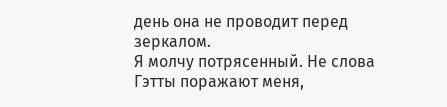день она не проводит перед зеркалом.
Я молчу потрясенный. Не слова Гэтты поражают меня,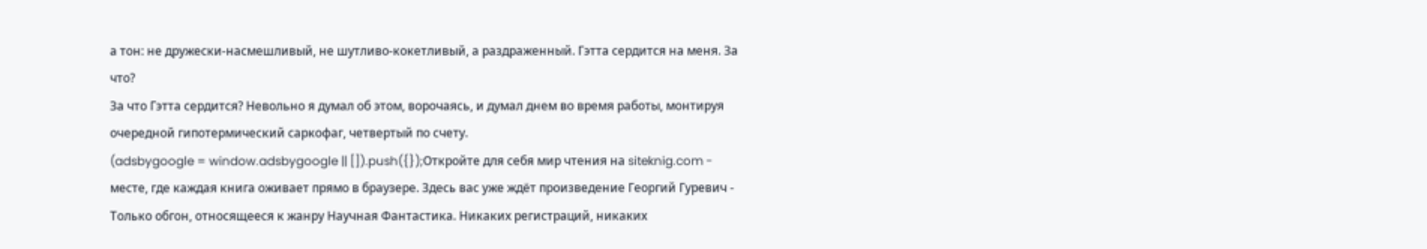а тон: не дружески-насмешливый, не шутливо-кокетливый, а раздраженный. Гэтта сердится на меня. За что?
За что Гэтта сердится? Невольно я думал об этом, ворочаясь, и думал днем во время работы, монтируя очередной гипотермический саркофаг, четвертый по счету.
(adsbygoogle = window.adsbygoogle || []).push({});Откройте для себя мир чтения на siteknig.com - месте, где каждая книга оживает прямо в браузере. Здесь вас уже ждёт произведение Георгий Гуревич - Только обгон, относящееся к жанру Научная Фантастика. Никаких регистраций, никаких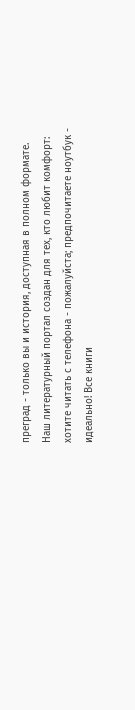преград - только вы и история, доступная в полном формате. Наш литературный портал создан для тех, кто любит комфорт: хотите читать с телефона - пожалуйста; предпочитаете ноутбук - идеально! Все книги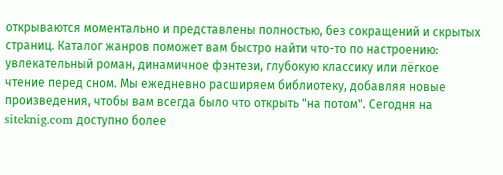открываются моментально и представлены полностью, без сокращений и скрытых страниц. Каталог жанров поможет вам быстро найти что-то по настроению: увлекательный роман, динамичное фэнтези, глубокую классику или лёгкое чтение перед сном. Мы ежедневно расширяем библиотеку, добавляя новые произведения, чтобы вам всегда было что открыть "на потом". Сегодня на siteknig.com доступно более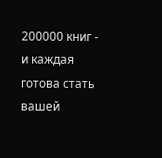200000 книг - и каждая готова стать вашей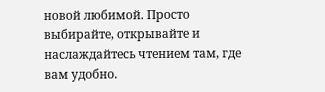новой любимой. Просто выбирайте, открывайте и наслаждайтесь чтением там, где вам удобно.